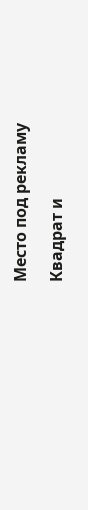Место под рекламу

Квадрат и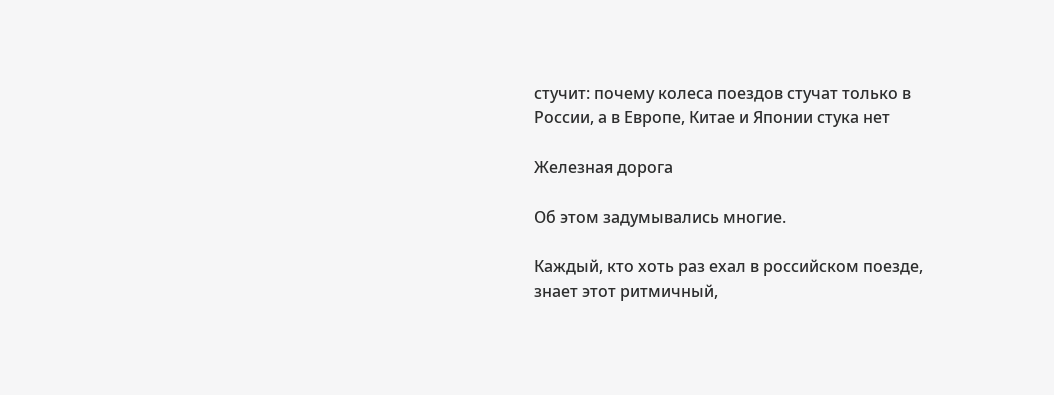стучит: почему колеса поездов стучат только в России, а в Европе, Китае и Японии стука нет

Железная дорога

Об этом задумывались многие.

Каждый, кто хоть раз ехал в российском поезде, знает этот ритмичный,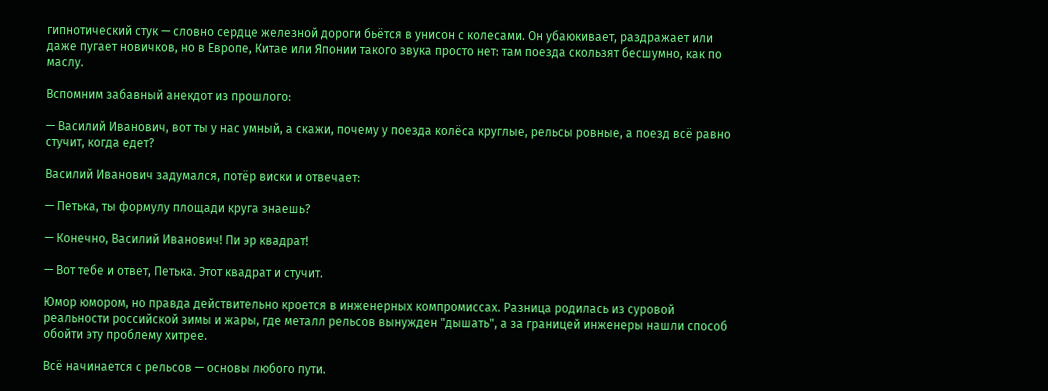гипнотический стук — словно сердце железной дороги бьётся в унисон с колесами. Он убаюкивает, раздражает или даже пугает новичков, но в Европе, Китае или Японии такого звука просто нет: там поезда скользят бесшумно, как по маслу.

Вспомним забавный анекдот из прошлого:

— Василий Иванович, вот ты у нас умный, а скажи, почему у поезда колёса круглые, рельсы ровные, а поезд всё равно стучит, когда едет?

Василий Иванович задумался, потёр виски и отвечает:

— Петька, ты формулу площади круга знаешь?

— Конечно, Василий Иванович! Пи эр квадрат!

— Вот тебе и ответ, Петька. Этот квадрат и стучит.

Юмор юмором, но правда действительно кроется в инженерных компромиссах. Разница родилась из суровой реальности российской зимы и жары, где металл рельсов вынужден "дышать", а за границей инженеры нашли способ обойти эту проблему хитрее.

Всё начинается с рельсов — основы любого пути.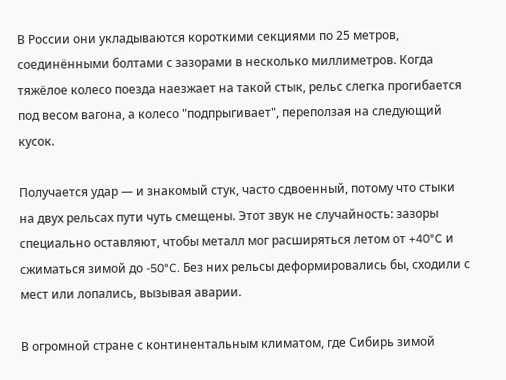В России они укладываются короткими секциями по 25 метров, соединёнными болтами с зазорами в несколько миллиметров. Когда тяжёлое колесо поезда наезжает на такой стык, рельс слегка прогибается под весом вагона, а колесо "подпрыгивает", переползая на следующий кусок.

Получается удар — и знакомый стук, часто сдвоенный, потому что стыки на двух рельсах пути чуть смещены. Этот звук не случайность: зазоры специально оставляют, чтобы металл мог расширяться летом от +40°C и сжиматься зимой до -50°C. Без них рельсы деформировались бы, сходили с мест или лопались, вызывая аварии.

В огромной стране с континентальным климатом, где Сибирь зимой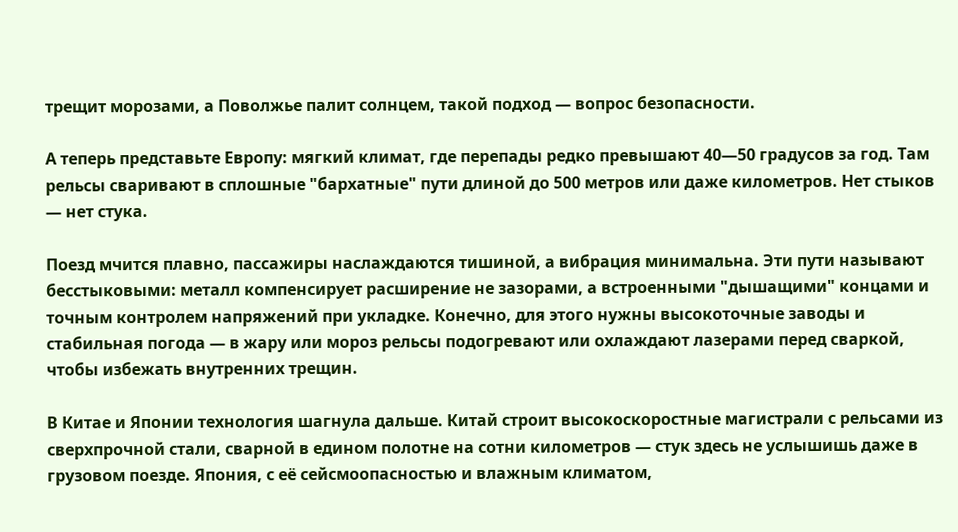трещит морозами, а Поволжье палит солнцем, такой подход — вопрос безопасности.

А теперь представьте Европу: мягкий климат, где перепады редко превышают 40—50 градусов за год. Там рельсы сваривают в сплошные "бархатные" пути длиной до 500 метров или даже километров. Нет стыков — нет стука.

Поезд мчится плавно, пассажиры наслаждаются тишиной, а вибрация минимальна. Эти пути называют бесстыковыми: металл компенсирует расширение не зазорами, а встроенными "дышащими" концами и точным контролем напряжений при укладке. Конечно, для этого нужны высокоточные заводы и стабильная погода — в жару или мороз рельсы подогревают или охлаждают лазерами перед сваркой, чтобы избежать внутренних трещин.

В Китае и Японии технология шагнула дальше. Китай строит высокоскоростные магистрали с рельсами из сверхпрочной стали, сварной в едином полотне на сотни километров — стук здесь не услышишь даже в грузовом поезде. Япония, с её сейсмоопасностью и влажным климатом,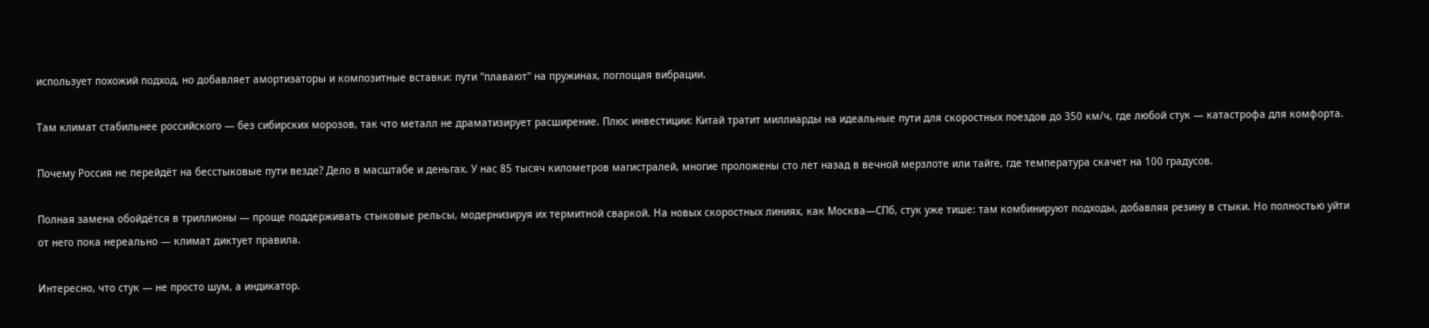использует похожий подход, но добавляет амортизаторы и композитные вставки: пути "плавают" на пружинах, поглощая вибрации.

Там климат стабильнее российского — без сибирских морозов, так что металл не драматизирует расширение. Плюс инвестиции: Китай тратит миллиарды на идеальные пути для скоростных поездов до 350 км/ч, где любой стук — катастрофа для комфорта.

Почему Россия не перейдёт на бесстыковые пути везде? Дело в масштабе и деньгах. У нас 85 тысяч километров магистралей, многие проложены сто лет назад в вечной мерзлоте или тайге, где температура скачет на 100 градусов.

Полная замена обойдётся в триллионы — проще поддерживать стыковые рельсы, модернизируя их термитной сваркой. На новых скоростных линиях, как Москва—СПб, стук уже тише: там комбинируют подходы, добавляя резину в стыки. Но полностью уйти от него пока нереально — климат диктует правила.

Интересно, что стук — не просто шум, а индикатор.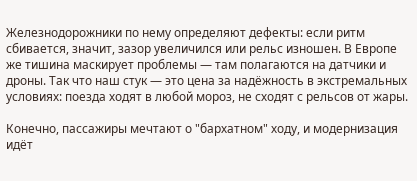Железнодорожники по нему определяют дефекты: если ритм сбивается, значит, зазор увеличился или рельс изношен. В Европе же тишина маскирует проблемы — там полагаются на датчики и дроны. Так что наш стук — это цена за надёжность в экстремальных условиях: поезда ходят в любой мороз, не сходят с рельсов от жары.

Конечно, пассажиры мечтают о "бархатном" ходу, и модернизация идёт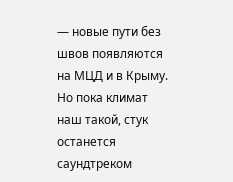— новые пути без швов появляются на МЦД и в Крыму. Но пока климат наш такой, стук останется саундтреком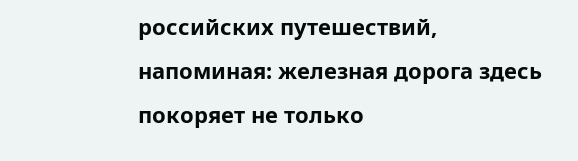российских путешествий, напоминая: железная дорога здесь покоряет не только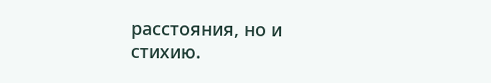расстояния, но и стихию.